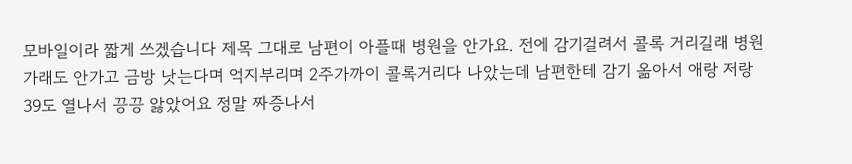모바일이라 짧게 쓰겠습니다 제목 그대로 남편이 아플때 병원을 안가요. 전에 감기걸려서 콜록 거리길래 병원 가래도 안가고 금방 낫는다며 억지부리며 2주가까이 콜록거리다 나았는데 남편한테 감기 옮아서 애랑 저랑 39도 열나서 끙끙 앓았어요 정말 짜증나서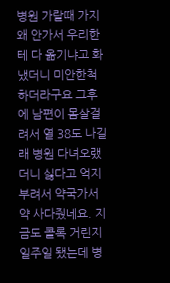병원 가랄때 가지 왜 안가서 우리한테 다 옮기냐고 화냈더니 미안한척 하더라구요 그후에 남편이 몸살걸려서 열 38도 나길래 병원 다녀오랬더니 싫다고 억지부려서 약국가서 약 사다줬네요. 지금도 콜록 거린지 일주일 됐는데 병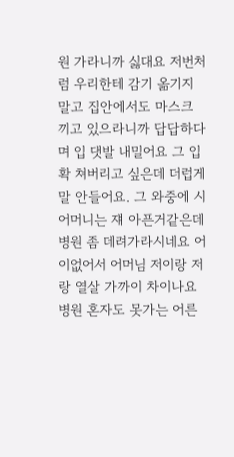원 가라니까 싫대요 저번처럼 우리한테 감기 옮기지 말고 집안에서도 마스크 끼고 있으라니까 답답하다며 입 댓발 내밀어요 그 입 확 쳐버리고 싶은데 더럽게 말 안들어요. 그 와중에 시어머니는 쟤 아픈거같은데 병원 좀 데려가라시네요 어이없어서 어머님 저이랑 저랑 열살 가까이 차이나요 병원 혼자도 못가는 어른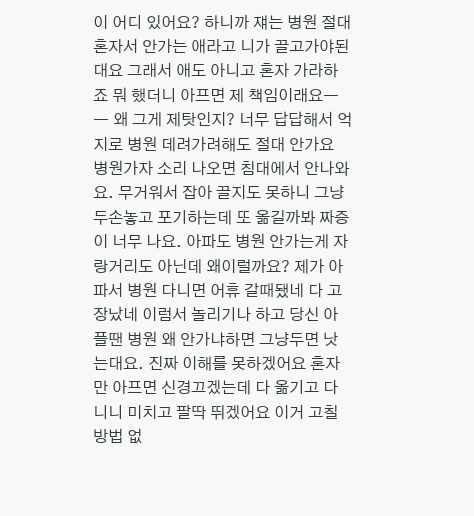이 어디 있어요? 하니까 쟤는 병원 절대 혼자서 안가는 애라고 니가 끌고가야된대요 그래서 애도 아니고 혼자 가라하죠 뭐 했더니 아프면 제 책임이래요ㅡㅡ 왜 그게 제탓인지? 너무 답답해서 억지로 병원 데려가려해도 절대 안가요 병원가자 소리 나오면 침대에서 안나와요. 무거워서 잡아 끌지도 못하니 그냥 두손놓고 포기하는데 또 옮길까봐 짜증이 너무 나요. 아파도 병원 안가는게 자랑거리도 아닌데 왜이럴까요? 제가 아파서 병원 다니면 어휴 갈때됐네 다 고장났네 이럼서 놀리기나 하고 당신 아플땐 병원 왜 안가냐하면 그냥두면 낫는대요. 진짜 이해를 못하겠어요 혼자만 아프면 신경끄겠는데 다 옮기고 다니니 미치고 팔딱 뛰겠어요 이거 고칠 방법 없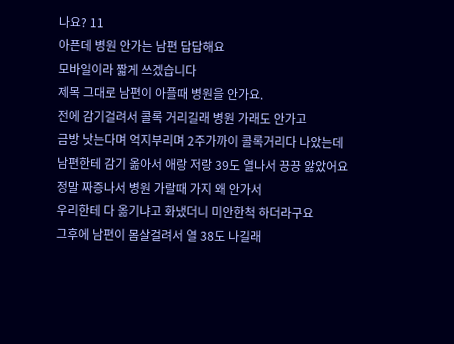나요? 11
아픈데 병원 안가는 남편 답답해요
모바일이라 짧게 쓰겠습니다
제목 그대로 남편이 아플때 병원을 안가요.
전에 감기걸려서 콜록 거리길래 병원 가래도 안가고
금방 낫는다며 억지부리며 2주가까이 콜록거리다 나았는데
남편한테 감기 옮아서 애랑 저랑 39도 열나서 끙끙 앓았어요
정말 짜증나서 병원 가랄때 가지 왜 안가서
우리한테 다 옮기냐고 화냈더니 미안한척 하더라구요
그후에 남편이 몸살걸려서 열 38도 나길래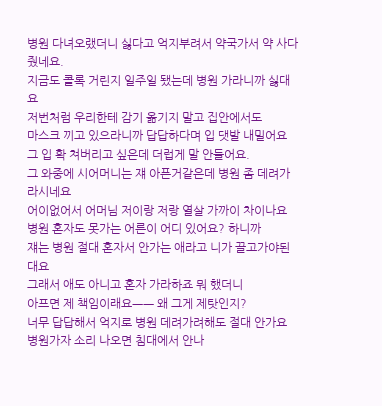병원 다녀오랬더니 싫다고 억지부려서 약국가서 약 사다줬네요.
지금도 콜록 거린지 일주일 됐는데 병원 가라니까 싫대요
저번처럼 우리한테 감기 옮기지 말고 집안에서도
마스크 끼고 있으라니까 답답하다며 입 댓발 내밀어요
그 입 확 쳐버리고 싶은데 더럽게 말 안들어요.
그 와중에 시어머니는 쟤 아픈거같은데 병원 좀 데려가라시네요
어이없어서 어머님 저이랑 저랑 열살 가까이 차이나요
병원 혼자도 못가는 어른이 어디 있어요? 하니까
쟤는 병원 절대 혼자서 안가는 애라고 니가 끌고가야된대요
그래서 애도 아니고 혼자 가라하죠 뭐 했더니
아프면 제 책임이래요ㅡㅡ 왜 그게 제탓인지?
너무 답답해서 억지로 병원 데려가려해도 절대 안가요
병원가자 소리 나오면 침대에서 안나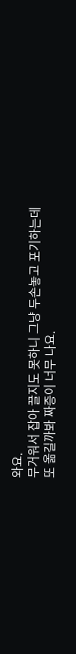와요.
무거워서 잡아 끌지도 못하니 그냥 두손놓고 포기하는데
또 옮길까봐 짜증이 너무 나요.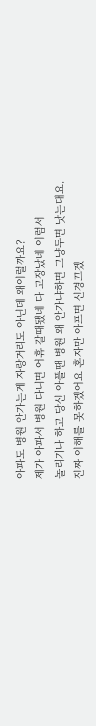아파도 병원 안가는게 자랑거리도 아닌데 왜이럴까요?
제가 아파서 병원 다니면 어휴 갈때됐네 다 고장났네 이럼서
놀리기나 하고 당신 아플땐 병원 왜 안가냐하면 그냥두면 낫는대요.
진짜 이해를 못하겠어요 혼자만 아프면 신경끄겠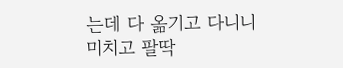는데 다 옮기고 다니니
미치고 팔딱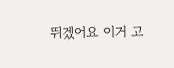뛰겠어요 이거 고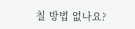칠 방법 없나요?